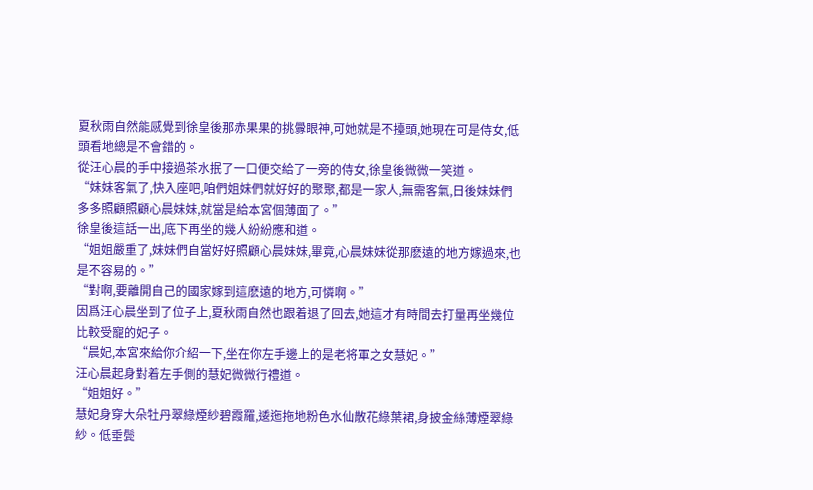夏秋雨自然能感覺到徐皇後那赤果果的挑釁眼神,可她就是不擡頭,她現在可是侍女,低頭看地總是不會錯的。
從汪心晨的手中接過茶水抿了一口便交給了一旁的侍女,徐皇後微微一笑道。
“妹妹客氣了,快入座吧,咱們姐妹們就好好的聚聚,都是一家人,無需客氣,日後妹妹們多多照顧照顧心晨妹妹,就當是給本宮個薄面了。”
徐皇後這話一出,底下再坐的幾人紛紛應和道。
“姐姐嚴重了,妹妹們自當好好照顧心晨妹妹,畢竟,心晨妹妹從那麽遠的地方嫁過來,也是不容易的。”
“對啊,要離開自己的國家嫁到這麽遠的地方,可憐啊。”
因爲汪心晨坐到了位子上,夏秋雨自然也跟着退了回去,她這才有時間去打量再坐幾位比較受寵的妃子。
“晨妃,本宮來給你介紹一下,坐在你左手邊上的是老将軍之女慧妃。”
汪心晨起身對着左手側的慧妃微微行禮道。
“姐姐好。”
慧妃身穿大朵牡丹翠綠煙紗碧霞羅,逶迤拖地粉色水仙散花綠葉裙,身披金絲薄煙翠綠紗。低垂鬓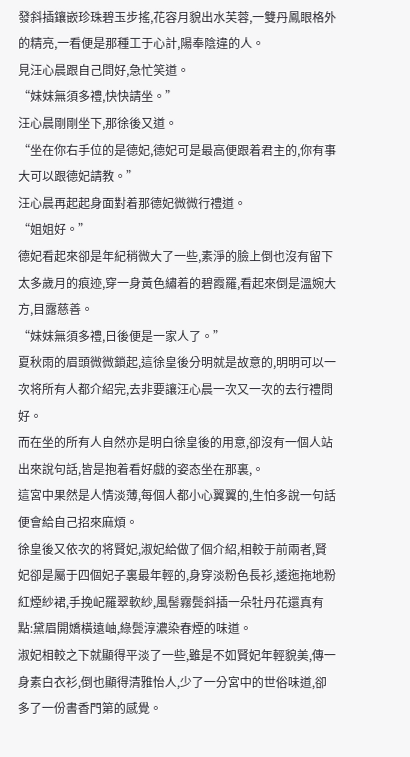發斜插鑲嵌珍珠碧玉步搖,花容月貌出水芙蓉,一雙丹鳳眼格外的精亮,一看便是那種工于心計,陽奉陰違的人。
見汪心晨跟自己問好,急忙笑道。
“妹妹無須多禮,快快請坐。”
汪心晨剛剛坐下,那徐後又道。
“坐在你右手位的是德妃,德妃可是最高便跟着君主的,你有事大可以跟德妃請教。”
汪心晨再起起身面對着那德妃微微行禮道。
“姐姐好。”
德妃看起來卻是年紀稍微大了一些,素淨的臉上倒也沒有留下太多歲月的痕迹,穿一身黃色繡着的碧霞羅,看起來倒是溫婉大方,目露慈善。
“妹妹無須多禮,日後便是一家人了。”
夏秋雨的眉頭微微鎖起,這徐皇後分明就是故意的,明明可以一次将所有人都介紹完,去非要讓汪心晨一次又一次的去行禮問好。
而在坐的所有人自然亦是明白徐皇後的用意,卻沒有一個人站出來說句話,皆是抱着看好戲的姿态坐在那裏,。
這宮中果然是人情淡薄,每個人都小心翼翼的,生怕多說一句話便會給自己招來麻煩。
徐皇後又依次的将賢妃,淑妃給做了個介紹,相較于前兩者,賢妃卻是屬于四個妃子裏最年輕的,身穿淡粉色長衫,逶迤拖地粉紅煙紗裙,手挽屺羅翠軟紗,風髻霧鬓斜插一朵牡丹花還真有點:黛眉開嬌橫遠岫,綠鬓淳濃染春煙的味道。
淑妃相較之下就顯得平淡了一些,雖是不如賢妃年輕貌美,傳一身素白衣衫,倒也顯得清雅怡人,少了一分宮中的世俗味道,卻多了一份書香門第的感覺。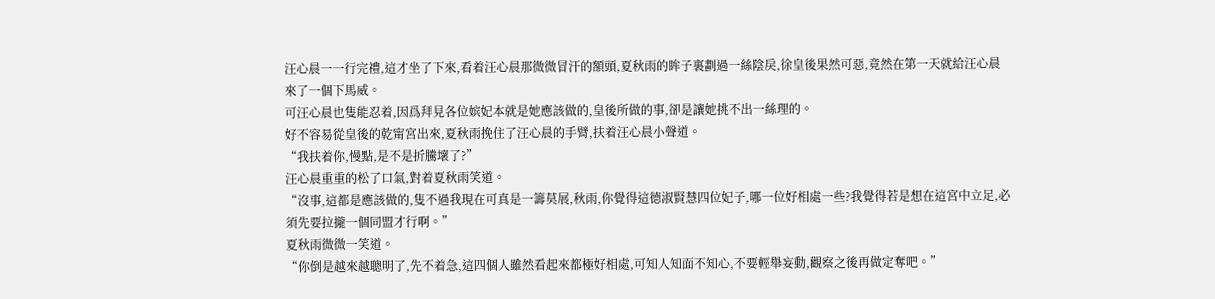汪心晨一一行完禮,這才坐了下來,看着汪心晨那微微冒汗的額頭,夏秋雨的眸子裏劃過一絲陰戾,徐皇後果然可惡,竟然在第一天就給汪心晨來了一個下馬威。
可汪心晨也隻能忍着,因爲拜見各位嫔妃本就是她應該做的,皇後所做的事,卻是讓她挑不出一絲理的。
好不容易從皇後的乾甯宮出來,夏秋雨挽住了汪心晨的手臂,扶着汪心晨小聲道。
“我扶着你,慢點,是不是折騰壞了?”
汪心晨重重的松了口氣,對着夏秋雨笑道。
“沒事,這都是應該做的,隻不過我現在可真是一籌莫展,秋雨,你覺得這德淑賢慧四位妃子,哪一位好相處一些?我覺得若是想在這宮中立足,必須先要拉攏一個同盟才行啊。”
夏秋雨微微一笑道。
“你倒是越來越聰明了,先不着急,這四個人雖然看起來都極好相處,可知人知面不知心,不要輕舉妄動,觀察之後再做定奪吧。”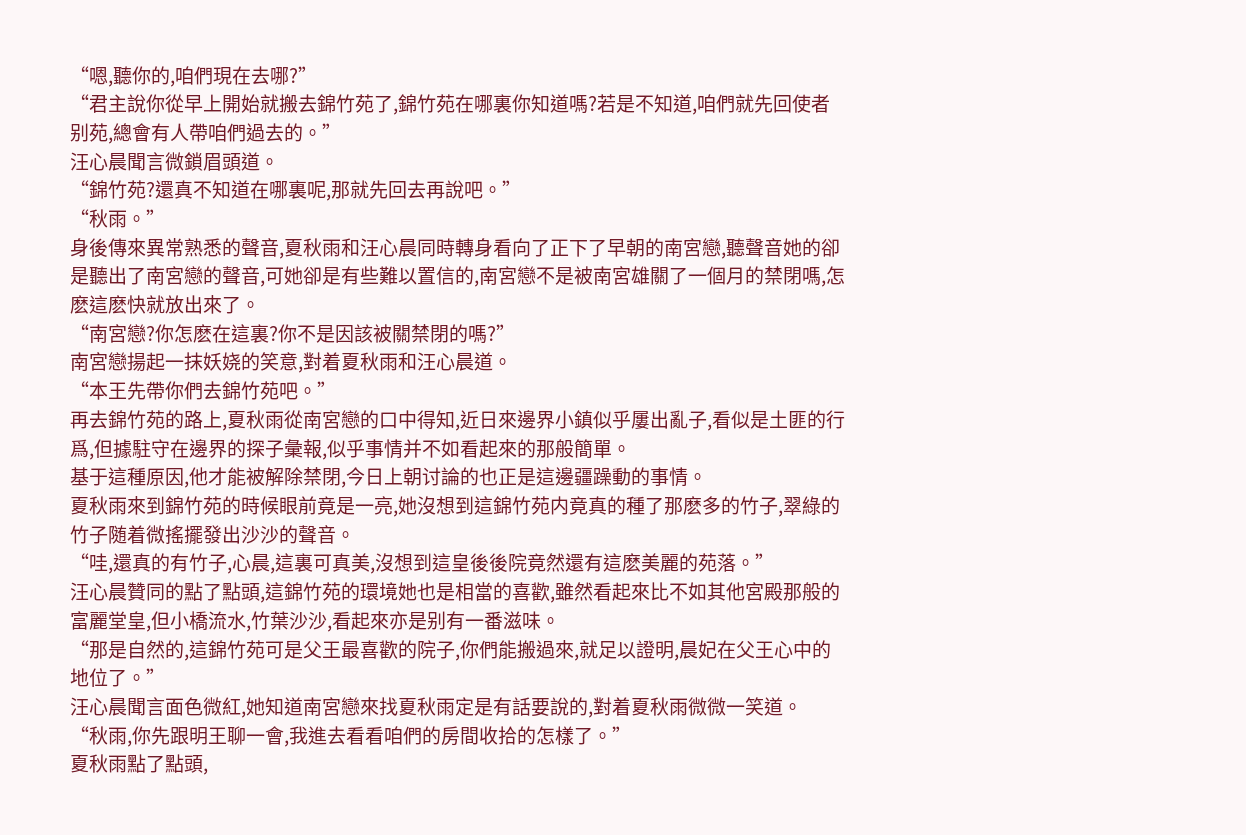“嗯,聽你的,咱們現在去哪?”
“君主說你從早上開始就搬去錦竹苑了,錦竹苑在哪裏你知道嗎?若是不知道,咱們就先回使者别苑,總會有人帶咱們過去的。”
汪心晨聞言微鎖眉頭道。
“錦竹苑?還真不知道在哪裏呢,那就先回去再說吧。”
“秋雨。”
身後傳來異常熟悉的聲音,夏秋雨和汪心晨同時轉身看向了正下了早朝的南宮戀,聽聲音她的卻是聽出了南宮戀的聲音,可她卻是有些難以置信的,南宮戀不是被南宮雄關了一個月的禁閉嗎,怎麽這麽快就放出來了。
“南宮戀?你怎麽在這裏?你不是因該被關禁閉的嗎?”
南宮戀揚起一抹妖娆的笑意,對着夏秋雨和汪心晨道。
“本王先帶你們去錦竹苑吧。”
再去錦竹苑的路上,夏秋雨從南宮戀的口中得知,近日來邊界小鎮似乎屢出亂子,看似是土匪的行爲,但據駐守在邊界的探子彙報,似乎事情并不如看起來的那般簡單。
基于這種原因,他才能被解除禁閉,今日上朝讨論的也正是這邊疆躁動的事情。
夏秋雨來到錦竹苑的時候眼前竟是一亮,她沒想到這錦竹苑内竟真的種了那麽多的竹子,翠綠的竹子随着微搖擺發出沙沙的聲音。
“哇,還真的有竹子,心晨,這裏可真美,沒想到這皇後後院竟然還有這麽美麗的苑落。”
汪心晨贊同的點了點頭,這錦竹苑的環境她也是相當的喜歡,雖然看起來比不如其他宮殿那般的富麗堂皇,但小橋流水,竹葉沙沙,看起來亦是别有一番滋味。
“那是自然的,這錦竹苑可是父王最喜歡的院子,你們能搬過來,就足以證明,晨妃在父王心中的地位了。”
汪心晨聞言面色微紅,她知道南宮戀來找夏秋雨定是有話要說的,對着夏秋雨微微一笑道。
“秋雨,你先跟明王聊一會,我進去看看咱們的房間收拾的怎樣了。”
夏秋雨點了點頭,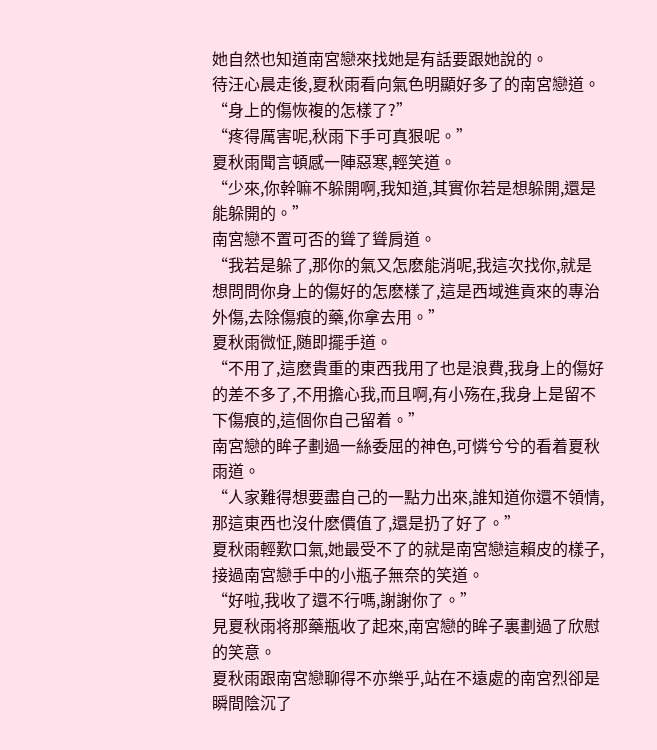她自然也知道南宮戀來找她是有話要跟她說的。
待汪心晨走後,夏秋雨看向氣色明顯好多了的南宮戀道。
“身上的傷恢複的怎樣了?”
“疼得厲害呢,秋雨下手可真狠呢。”
夏秋雨聞言頓感一陣惡寒,輕笑道。
“少來,你幹嘛不躲開啊,我知道,其實你若是想躲開,還是能躲開的。”
南宮戀不置可否的聳了聳肩道。
“我若是躲了,那你的氣又怎麽能消呢,我這次找你,就是想問問你身上的傷好的怎麽樣了,這是西域進貢來的專治外傷,去除傷痕的藥,你拿去用。”
夏秋雨微怔,随即擺手道。
“不用了,這麽貴重的東西我用了也是浪費,我身上的傷好的差不多了,不用擔心我,而且啊,有小殇在,我身上是留不下傷痕的,這個你自己留着。”
南宮戀的眸子劃過一絲委屈的神色,可憐兮兮的看着夏秋雨道。
“人家難得想要盡自己的一點力出來,誰知道你還不領情,那這東西也沒什麽價值了,還是扔了好了。”
夏秋雨輕歎口氣,她最受不了的就是南宮戀這賴皮的樣子,接過南宮戀手中的小瓶子無奈的笑道。
“好啦,我收了還不行嗎,謝謝你了。”
見夏秋雨将那藥瓶收了起來,南宮戀的眸子裏劃過了欣慰的笑意。
夏秋雨跟南宮戀聊得不亦樂乎,站在不遠處的南宮烈卻是瞬間陰沉了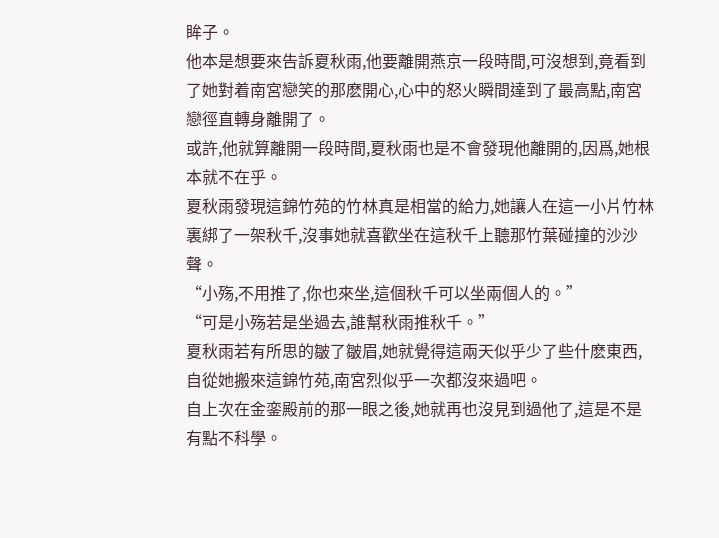眸子。
他本是想要來告訴夏秋雨,他要離開燕京一段時間,可沒想到,竟看到了她對着南宮戀笑的那麽開心,心中的怒火瞬間達到了最高點,南宮戀徑直轉身離開了。
或許,他就算離開一段時間,夏秋雨也是不會發現他離開的,因爲,她根本就不在乎。
夏秋雨發現這錦竹苑的竹林真是相當的給力,她讓人在這一小片竹林裏綁了一架秋千,沒事她就喜歡坐在這秋千上聽那竹葉碰撞的沙沙聲。
“小殇,不用推了,你也來坐,這個秋千可以坐兩個人的。”
“可是小殇若是坐過去,誰幫秋雨推秋千。”
夏秋雨若有所思的皺了皺眉,她就覺得這兩天似乎少了些什麽東西,自從她搬來這錦竹苑,南宮烈似乎一次都沒來過吧。
自上次在金銮殿前的那一眼之後,她就再也沒見到過他了,這是不是有點不科學。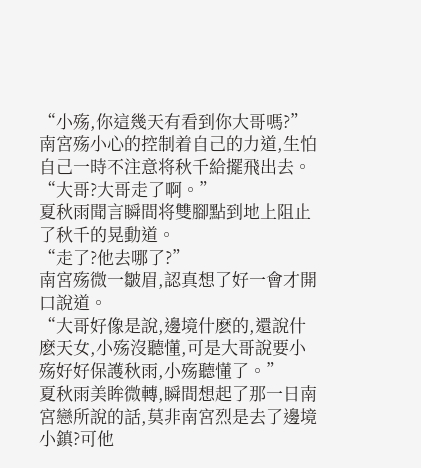“小殇,你這幾天有看到你大哥嗎?”
南宮殇小心的控制着自己的力道,生怕自己一時不注意将秋千給擺飛出去。
“大哥?大哥走了啊。”
夏秋雨聞言瞬間将雙腳點到地上阻止了秋千的晃動道。
“走了?他去哪了?”
南宮殇微一皺眉,認真想了好一會才開口說道。
“大哥好像是說,邊境什麽的,還說什麽天女,小殇沒聽懂,可是大哥說要小殇好好保護秋雨,小殇聽懂了。”
夏秋雨美眸微轉,瞬間想起了那一日南宮戀所說的話,莫非南宮烈是去了邊境小鎮?可他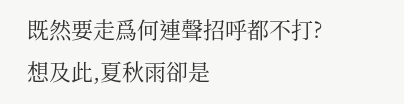既然要走爲何連聲招呼都不打?
想及此,夏秋雨卻是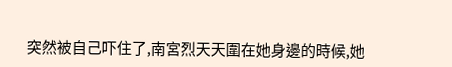突然被自己吓住了,南宮烈天天圍在她身邊的時候,她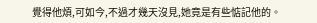覺得他煩,可如今,不過才幾天沒見,她竟是有些惦記他的。